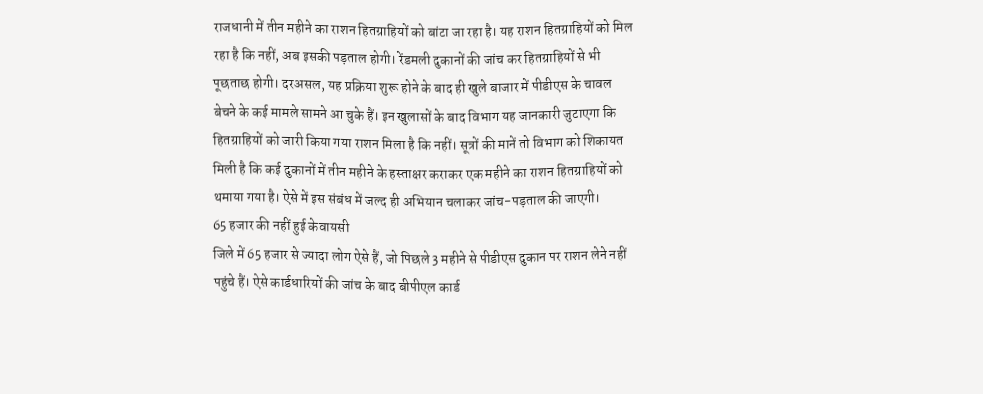राजधानी में तीन महीने का राशन हितग्राहियों को बांटा जा रहा है। यह राशन हितग्राहियों को मिल रहा है कि नहीं, अब इसकी पड़ताल होगी। रेंडमली दुकानों की जांच कर हितग्राहियों से भी पूछताछ होगी। दरअसल, यह प्रक्रिया शुरू होने के बाद ही खुले बाजार में पीडीएस के चावल बेचने के कई मामले सामने आ चुके हैं। इन खुलासों के बाद विभाग यह जानकारी जुटाएगा कि हितग्राहियों को जारी किया गया राशन मिला है कि नहीं। सूत्रों की मानें तो विभाग को शिकायत मिली है कि कई दुकानों में तीन महीने के हस्ताक्षर कराकर एक महीने का राशन हितग्राहियों को थमाया गया है। ऐसे में इस संबंध में जल्द ही अभियान चलाकर जांच-पड़ताल की जाएगी।
65 हजार की नहीं हुई केवायसी
जिले में 65 हजार से ज्यादा लोग ऐसे हैं, जो पिछले 3 महीने से पीडीएस दुकान पर राशन लेने नहीं पहुंचे हैं। ऐसे कार्डधारियों की जांच के बाद बीपीएल कार्ड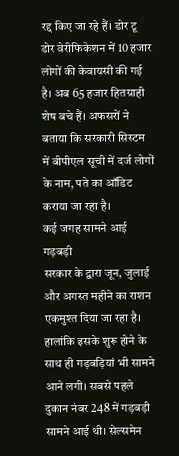रद्द किए जा रहे हैं। डोर टू डोर वेरीफिकेशन में 10 हजार लोगों की केवायसी की गई है। अब 65 हजार हितग्राही शेष बचे हैं। अफसरों ने बताया कि सरकारी सिस्टम में बीपीएल सूची में दर्ज लोगों के नाम, पते का ऑडिट कराया जा रहा है।
कई जगह सामने आई गड़बड़ी
सरकार के द्वारा जून, जुलाई और अगस्त महीने का राशन एकमुश्त दिया जा रहा है। हालांकि इसके शुरू होने के साथ ही गड़बड़ियां भी सामने आने लगी। सबसे पहले दुकान नंबर 248 में गड़बड़ी सामने आई थी। सेल्समेन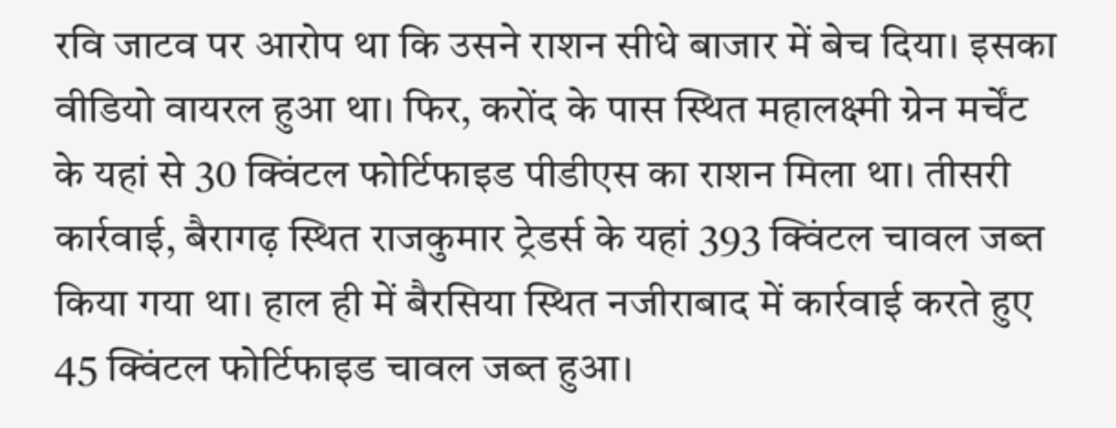रवि जाटव पर आरोप था कि उसने राशन सीधे बाजार में बेच दिया। इसका वीडियो वायरल हुआ था। फिर, करोंद के पास स्थित महालक्ष्मी ग्रेन मर्चेंट के यहां से 30 क्विंटल फोर्टिफाइड पीडीएस का राशन मिला था। तीसरी कार्रवाई, बैरागढ़ स्थित राजकुमार ट्रेडर्स के यहां 393 क्विंटल चावल जब्त किया गया था। हाल ही में बैरसिया स्थित नजीराबाद में कार्रवाई करते हुए 45 क्विंटल फोर्टिफाइड चावल जब्त हुआ।